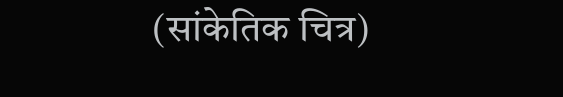(सांकेतिक चित्र)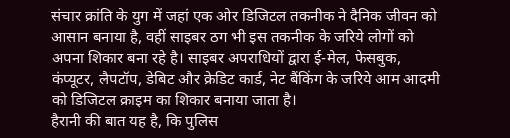संचार क्रांति के युग में जहां एक ओर डिजिटल तकनीक ने दैनिक जीवन को आसान बनाया है, वहीं साइबर ठग भी इस तकनीक के जरिये लोगों को अपना शिकार बना रहे है। साइबर अपराधियों द्वारा ई-मेल, फेसबुक, कंप्यूटर, लैपटॉप, डेबिट और क्रेडिट कार्ड, नेट बैंकिंग के जरिये आम आदमी को डिजिटल क्राइम का शिकार बनाया जाता है।
हैरानी की बात यह है, कि पुलिस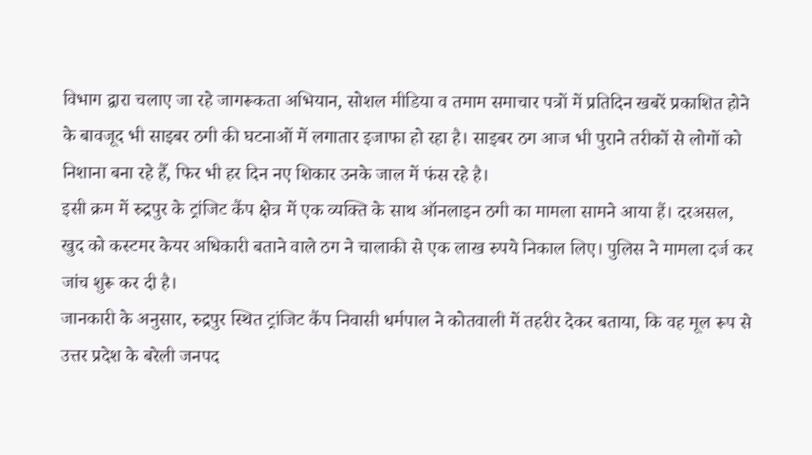विभाग द्वारा चलाए जा रहे जागरूकता अभियान, सोशल मीडिया व तमाम समाचार पत्रों में प्रतिदिन खबरें प्रकाशित होने के बावजूद भी साइबर ठगी की घटनाओं में लगातार इजाफा हो रहा है। साइबर ठग आज भी पुराने तरीकों से लोगों को निशाना बना रहे हैँ, फिर भी हर दिन नए शिकार उनके जाल में फंस रहे है।
इसी क्रम में रुद्रपुर के ट्रांजिट कैंप क्षेत्र में एक व्यक्ति के साथ ऑनलाइन ठगी का मामला सामने आया हैं। दरअसल, खुद को कस्टमर केयर अधिकारी बताने वाले ठग ने चालाकी से एक लाख रुपये निकाल लिए। पुलिस ने मामला दर्ज कर जांच शुरू कर दी है।
जानकारी के अनुसार, रुद्रपुर स्थित ट्रांजिट कैंप निवासी धर्मपाल ने कोतवाली में तहरीर देकर बताया, कि वह मूल रूप से उत्तर प्रदेश के बरेली जनपद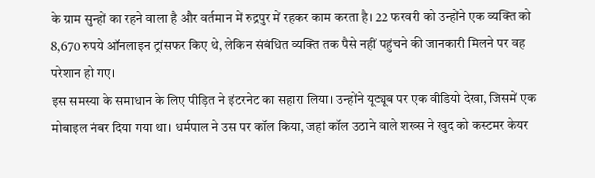के ग्राम सुन्हों का रहने वाला है और वर्तमान में रुद्रपुर में रहकर काम करता है। 22 फरवरी को उन्होंने एक व्यक्ति को 8,670 रुपये ऑनलाइन ट्रांसफर किए थे, लेकिन संबंधित व्यक्ति तक पैसे नहीं पहुंचने की जानकारी मिलने पर वह परेशान हो गए।
इस समस्या के समाधान के लिए पीड़ित ने इंटरनेट का सहारा लिया। उन्होंने यूट्यूब पर एक वीडियो देखा, जिसमें एक मोबाइल नंबर दिया गया था। धर्मपाल ने उस पर कॉल किया, जहां कॉल उठाने वाले शख्स ने खुद को कस्टमर केयर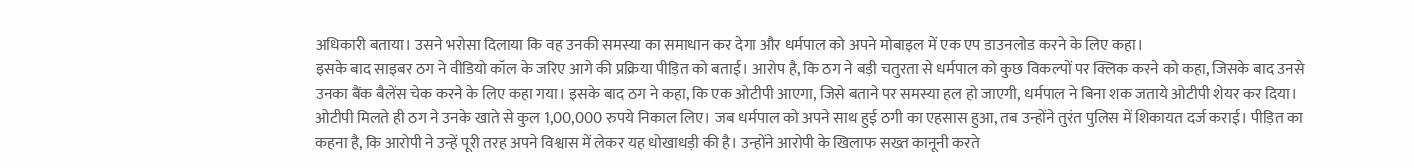अधिकारी बताया। उसने भरोसा दिलाया कि वह उनकी समस्या का समाधान कर देगा और धर्मपाल को अपने मोबाइल में एक एप डाउनलोड करने के लिए कहा।
इसके बाद साइबर ठग ने वीडियो कॉल के जरिए आगे की प्रक्रिया पीड़ित को बताई। आरोप है, कि ठग ने बड़ी चतुरता से धर्मपाल को कुछ विकल्पों पर क्लिक करने को कहा, जिसके बाद उनसे उनका बैंक बैलेंस चेक करने के लिए कहा गया। इसके बाद ठग ने कहा, कि एक ओटीपी आएगा, जिसे बताने पर समस्या हल हो जाएगी, धर्मपाल ने बिना शक जताये ओटीपी शेयर कर दिया।
ओटीपी मिलते ही ठग ने उनके खाते से कुल 1,00,000 रुपये निकाल लिए। जब धर्मपाल को अपने साथ हुई ठगी का एहसास हुआ, तब उन्होंने तुरंत पुलिस में शिकायत दर्ज कराई। पीड़ित का कहना है, कि आरोपी ने उन्हें पूरी तरह अपने विश्वास में लेकर यह धोखाधड़ी की है। उन्होंने आरोपी के खिलाफ सख्त कानूनी करते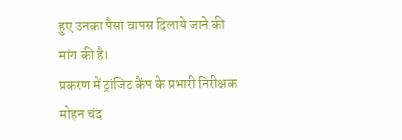हुए उनका पैसा वापस दिलाये जाने की मांग की है।
प्रकरण में ट्रांजिट कैंप के प्रभारी निरीक्षक मोहन चंद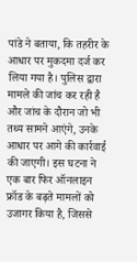पांडे ने बताया, कि तहरीर के आधार पर मुकदमा दर्ज कर लिया गया है। पुलिस द्वारा मामले की जांच कर रही है और जांच के दौरान जो भी तथ्य सामने आएंगे, उनके आधार पर आगे की कार्रवाई की जाएगी। इस घटना ने एक बार फिर ऑनलाइन फ्रॉड के बढ़ते मामलों को उजागर किया है, जिससे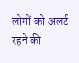लोगों को अलर्ट रहने की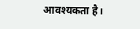आवश्यकता है।